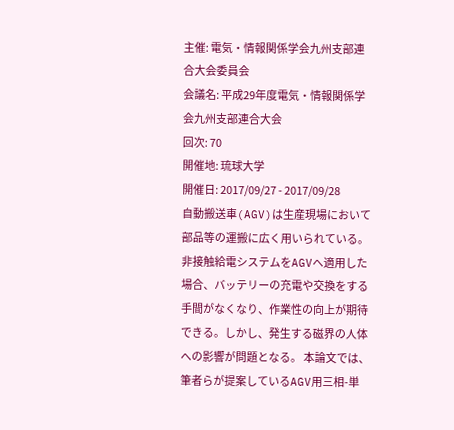主催: 電気・情報関係学会九州支部連合大会委員会
会議名: 平成29年度電気・情報関係学会九州支部連合大会
回次: 70
開催地: 琉球大学
開催日: 2017/09/27 - 2017/09/28
自動搬送車(AGV)は生産現場において部品等の運搬に広く用いられている。非接触給電システムをAGVへ適用した場合、バッテリーの充電や交換をする手間がなくなり、作業性の向上が期待できる。しかし、発生する磁界の人体への影響が問題となる。 本論文では、筆者らが提案しているAGV用三相-単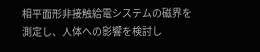相平面形非接触給電システムの磁界を測定し、人体への影響を検討し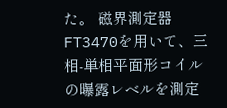た。 磁界測定器FT3470を用いて、三相-単相平面形コイルの曝露レベルを測定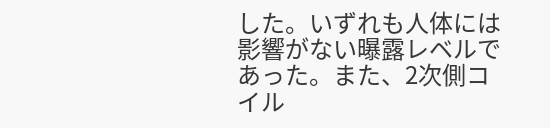した。いずれも人体には影響がない曝露レベルであった。また、2次側コイル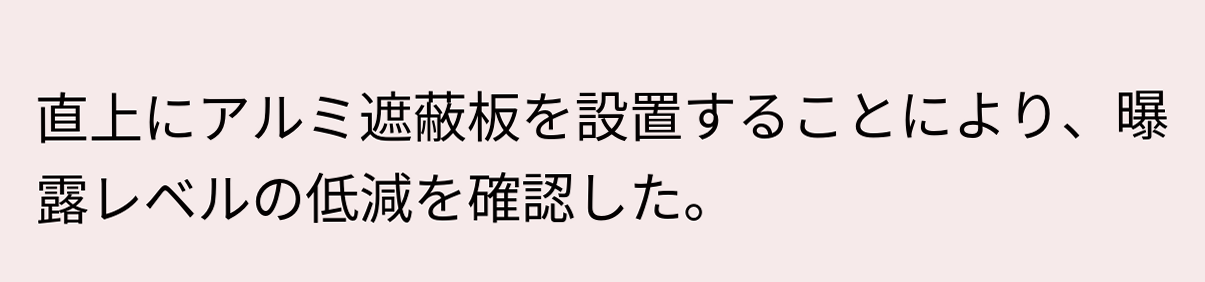直上にアルミ遮蔽板を設置することにより、曝露レベルの低減を確認した。